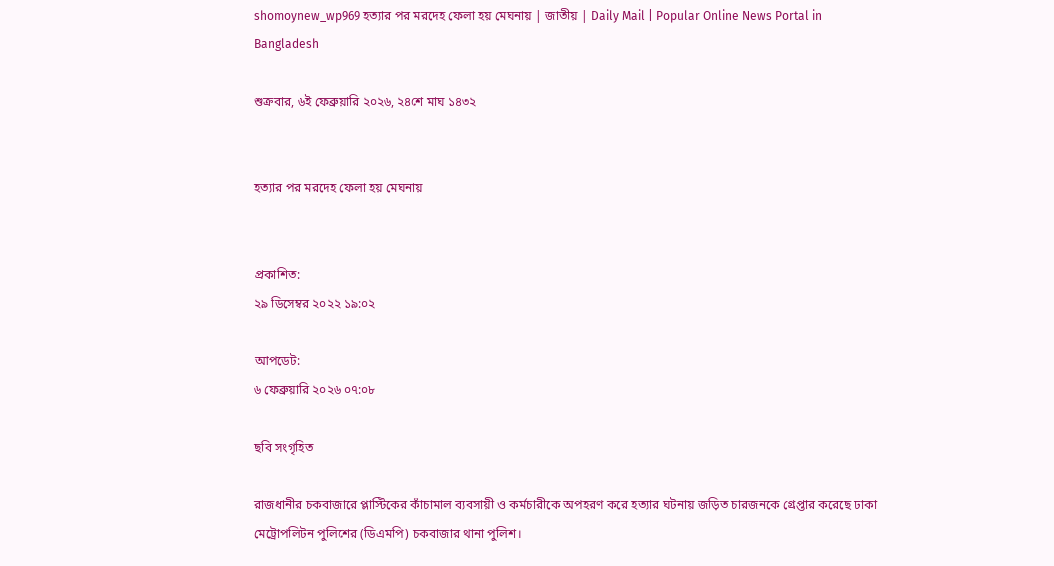shomoynew_wp969 হত্যার পর মরদেহ ফেলা হয় মেঘনায় | জাতীয় | Daily Mail | Popular Online News Portal in Bangladesh

শুক্রবার, ৬ই ফেব্রুয়ারি ২০২৬, ২৪শে মাঘ ১৪৩২


হত্যার পর মরদেহ ফেলা হয় মেঘনায়


প্রকাশিত:
২৯ ডিসেম্বর ২০২২ ১৯:০২

আপডেট:
৬ ফেব্রুয়ারি ২০২৬ ০৭:০৮

ছবি সংগৃহিত

রাজধানীর চকবাজারে প্লাস্টিকের কাঁচামাল ব্যবসায়ী ও কর্মচারীকে অপহরণ করে হত্যার ঘটনায় জড়িত চারজনকে গ্রেপ্তার করেছে ঢাকা মেট্রোপলিটন পুলিশের (ডিএমপি) চকবাজার থানা পুলিশ।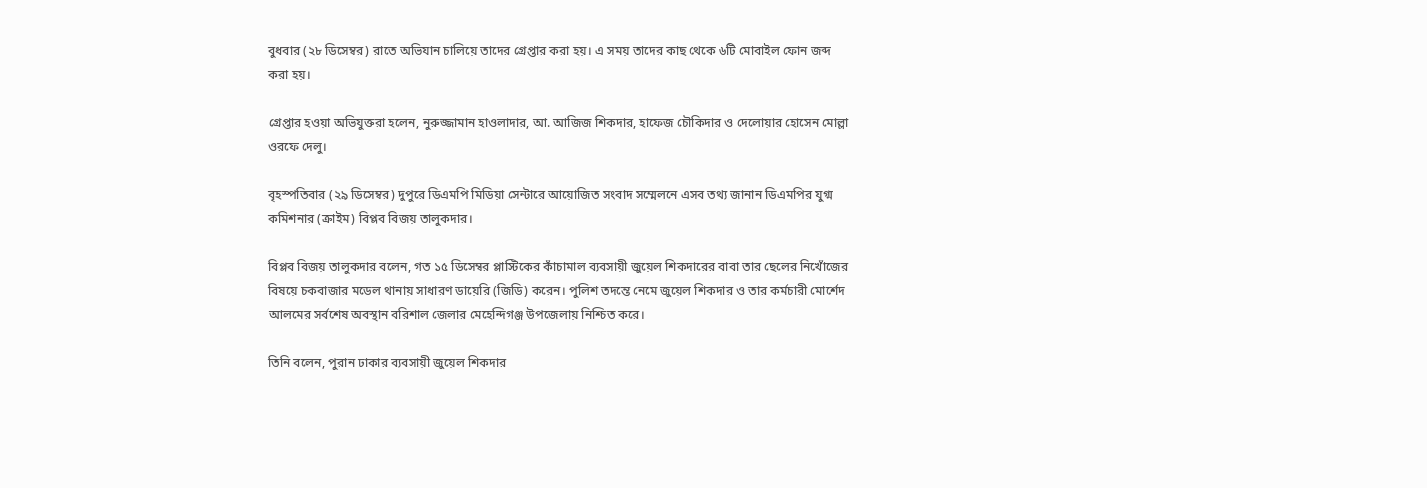বুধবার (২৮ ডিসেম্বর) রাতে অভিযান চালিয়ে তাদের গ্রেপ্তার করা হয়। এ সময় তাদের কাছ থেকে ৬টি মোবাইল ফোন জব্দ করা হয়।

গ্রেপ্তার হওয়া অভিযুক্তরা হলেন, নুরুজ্জামান হাওলাদার, আ. আজিজ শিকদার, হাফেজ চৌকিদার ও দেলোয়ার হোসেন মোল্লা ওরফে দেলু।

বৃহস্পতিবার (২৯ ডিসেম্বর) দুপুরে ডিএমপি মিডিয়া সেন্টারে আয়োজিত সংবাদ সম্মেলনে এসব তথ্য জানান ডিএমপির যুগ্ম কমিশনার (ক্রাইম) বিপ্লব বিজয় তালুকদার।

বিপ্লব বিজয় তালুকদার বলেন, গত ১৫ ডিসেম্বর প্লাস্টিকের কাঁচামাল ব্যবসায়ী জুয়েল শিকদারের বাবা তার ছেলের নিখোঁজের বিষয়ে চকবাজার মডেল থানায় সাধারণ ডায়েরি (জিডি) করেন। পুলিশ তদন্তে নেমে জুয়েল শিকদার ও তার কর্মচারী মোর্শেদ আলমের সর্বশেষ অবস্থান বরিশাল জেলার মেহেন্দিগঞ্জ উপজেলায় নিশ্চিত করে।

তিনি বলেন, পুরান ঢাকার ব্যবসায়ী জুয়েল শিকদার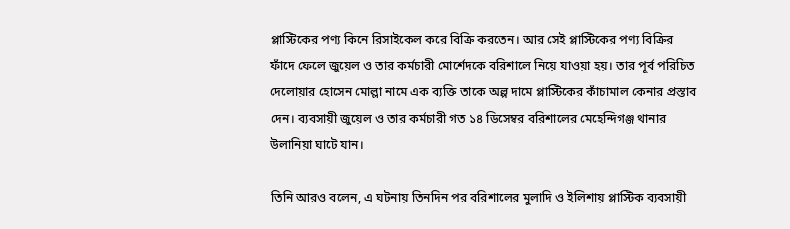প্লাস্টিকের পণ্য কিনে রিসাইকেল করে বিক্রি করতেন। আর সেই প্লাস্টিকের পণ্য বিক্রির ফাঁদে ফেলে জুয়েল ও তার কর্মচারী মোর্শেদকে বরিশালে নিয়ে যাওয়া হয়। তার পূর্ব পরিচিত দেলোয়ার হোসেন মোল্লা নামে এক ব্যক্তি তাকে অল্প দামে প্লাস্টিকের কাঁচামাল কেনার প্রস্তাব দেন। ব্যবসায়ী জুয়েল ও তার কর্মচারী গত ১৪ ডিসেম্বর বরিশালের মেহেন্দিগঞ্জ থানার উলানিয়া ঘাটে যান।

তিনি আরও বলেন, এ ঘটনায় তিনদিন পর বরিশালের মুলাদি ও ইলিশায় প্লাস্টিক ব্যবসায়ী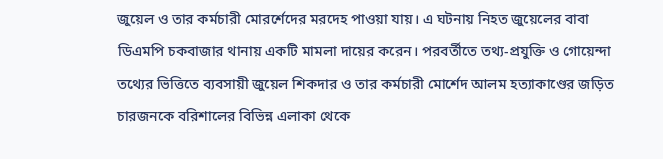জুয়েল ও তার কর্মচারী মোরর্শেদের মরদেহ পাওয়া যায়। এ ঘটনায় নিহত জুয়েলের বাবা ডিএমপি চকবাজার থানায় একটি মামলা দায়ের করেন। পরবর্তীতে তথ্য-প্রযুক্তি ও গোয়েন্দা তথ্যের ভিত্তিতে ব্যবসায়ী জুয়েল শিকদার ও তার কর্মচারী মোর্শেদ আলম হত্যাকাণ্ডের জড়িত চারজনকে বরিশালের বিভিন্ন এলাকা থেকে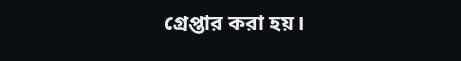গ্রেপ্তার করা হয়।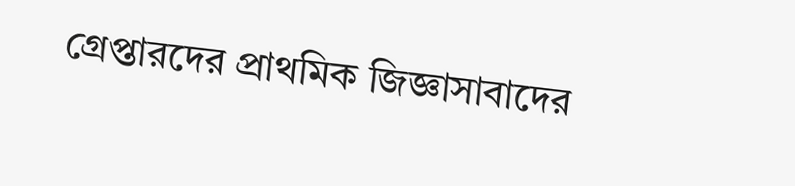গ্রেপ্তারদের প্রাথমিক জিজ্ঞাসাবাদের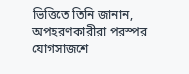ভিত্তিতে তিনি জানান, অপহরণকারীরা পরস্পর যোগসাজশে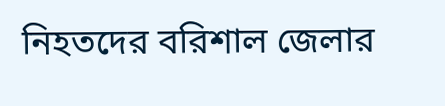নিহতদের বরিশাল জেলার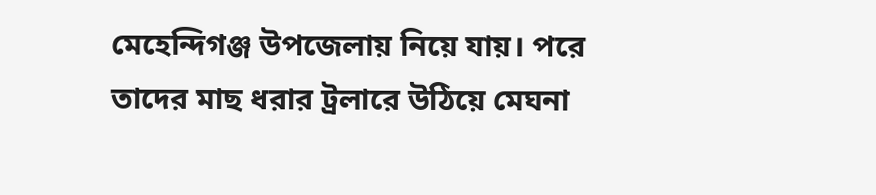মেহেন্দিগঞ্জ উপজেলায় নিয়ে যায়। পরে তাদের মাছ ধরার ট্রলারে উঠিয়ে মেঘনা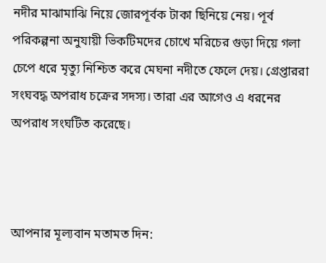নদীর মাঝামাঝি নিয়ে জোরপূর্বক টাকা ছিনিয়ে নেয়। পূর্ব পরিকল্পনা অনুযায়ী ভিকটিমদের চোখে মরিচের গুড়া দিয়ে গলা চেপে ধরে মৃত্যু নিশ্চিত করে মেঘনা নদীতে ফেলে দেয়। গ্রেপ্তাররা সংঘবদ্ধ অপরাধ চক্রের সদস্য। তারা এর আগেও এ ধরনের অপরাধ সংঘটিত করেছে।



আপনার মূল্যবান মতামত দিন: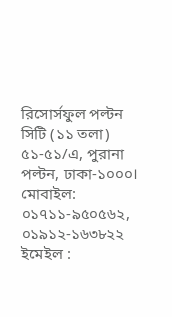রিসোর্সফুল পল্টন সিটি (১১ তলা) ৫১-৫১/এ, পুরানা পল্টন, ঢাকা-১০০০।
মোবাইল: ০১৭১১-৯৫০৫৬২, ০১৯১২-১৬৩৮২২
ইমেইল :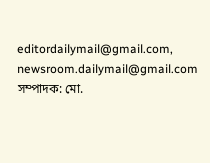editordailymail@gmail.com, newsroom.dailymail@gmail.com
সম্পাদক: মো.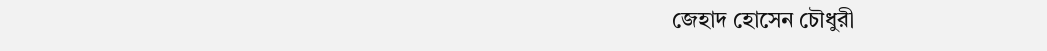জেহাদ হোসেন চৌধুরী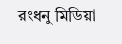রংধনু মিডিয়া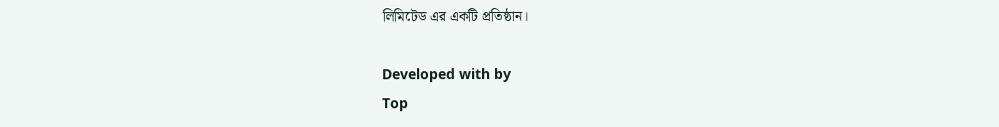লিমিটেড এর একটি প্রতিষ্ঠান।

Developed with by
Top